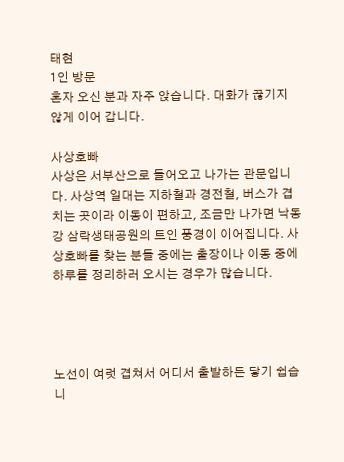태현
1인 방문
혼자 오신 분과 자주 앉습니다. 대화가 끊기지 않게 이어 갑니다.

사상호빠
사상은 서부산으로 들어오고 나가는 관문입니다. 사상역 일대는 지하철과 경전철, 버스가 겹치는 곳이라 이동이 편하고, 조금만 나가면 낙동강 삼락생태공원의 트인 풍경이 이어집니다. 사상호빠를 찾는 분들 중에는 출장이나 이동 중에 하루를 정리하러 오시는 경우가 많습니다.




노선이 여럿 겹쳐서 어디서 출발하든 닿기 쉽습니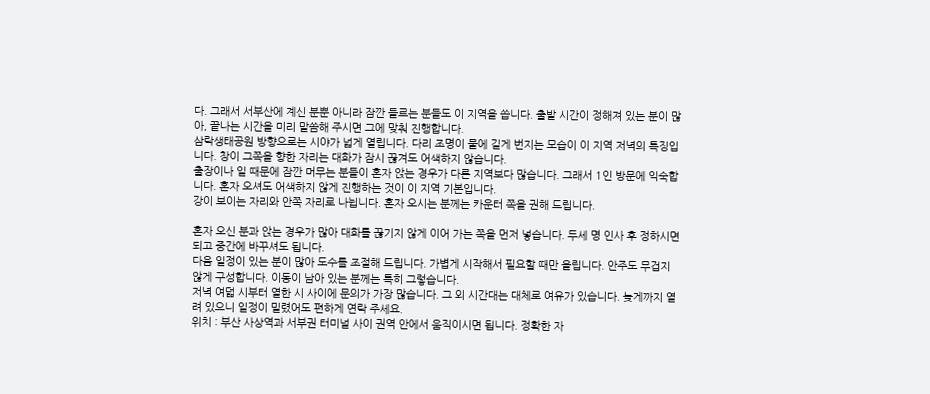다. 그래서 서부산에 계신 분뿐 아니라 잠깐 들르는 분들도 이 지역을 씁니다. 출발 시간이 정해져 있는 분이 많아, 끝나는 시간을 미리 말씀해 주시면 그에 맞춰 진행합니다.
삼락생태공원 방향으로는 시야가 넓게 열립니다. 다리 조명이 물에 길게 번지는 모습이 이 지역 저녁의 특징입니다. 창이 그쪽을 향한 자리는 대화가 잠시 끊겨도 어색하지 않습니다.
출장이나 일 때문에 잠깐 머무는 분들이 혼자 앉는 경우가 다른 지역보다 많습니다. 그래서 1인 방문에 익숙합니다. 혼자 오셔도 어색하지 않게 진행하는 것이 이 지역 기본입니다.
강이 보이는 자리와 안쪽 자리로 나뉩니다. 혼자 오시는 분께는 카운터 쪽을 권해 드립니다.

혼자 오신 분과 앉는 경우가 많아 대화를 끊기지 않게 이어 가는 쪽을 먼저 넣습니다. 두세 명 인사 후 정하시면 되고 중간에 바꾸셔도 됩니다.
다음 일정이 있는 분이 많아 도수를 조절해 드립니다. 가볍게 시작해서 필요할 때만 올립니다. 안주도 무겁지 않게 구성합니다. 이동이 남아 있는 분께는 특히 그렇습니다.
저녁 여덟 시부터 열한 시 사이에 문의가 가장 많습니다. 그 외 시간대는 대체로 여유가 있습니다. 늦게까지 열려 있으니 일정이 밀렸어도 편하게 연락 주세요.
위치 : 부산 사상역과 서부권 터미널 사이 권역 안에서 움직이시면 됩니다. 정확한 자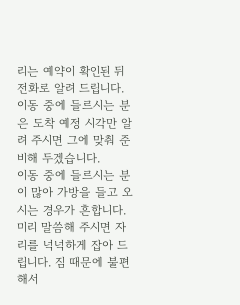리는 예약이 확인된 뒤 전화로 알려 드립니다. 이동 중에 들르시는 분은 도착 예정 시각만 알려 주시면 그에 맞춰 준비해 두겠습니다.
이동 중에 들르시는 분이 많아 가방을 들고 오시는 경우가 흔합니다. 미리 말씀해 주시면 자리를 넉넉하게 잡아 드립니다. 짐 때문에 불편해서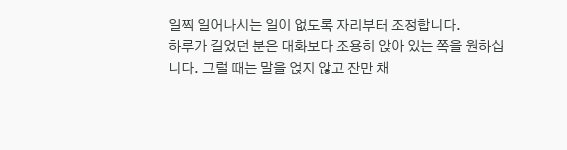일찍 일어나시는 일이 없도록 자리부터 조정합니다.
하루가 길었던 분은 대화보다 조용히 앉아 있는 쪽을 원하십니다. 그럴 때는 말을 얹지 않고 잔만 채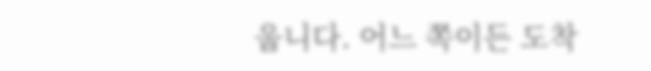웁니다. 어느 쪽이든 도착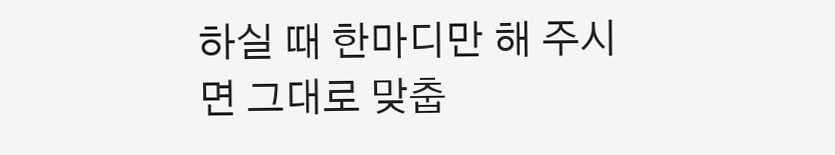하실 때 한마디만 해 주시면 그대로 맞춥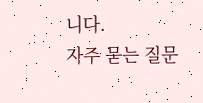니다.
자주 묻는 질문